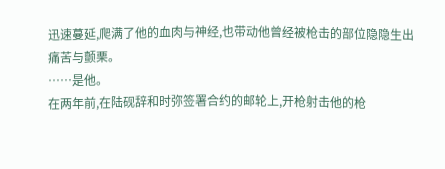迅速蔓延,爬满了他的血肉与神经,也带动他曾经被枪击的部位隐隐生出痛苦与颤栗。
……是他。
在两年前,在陆砚辞和时弥签署合约的邮轮上,开枪射击他的枪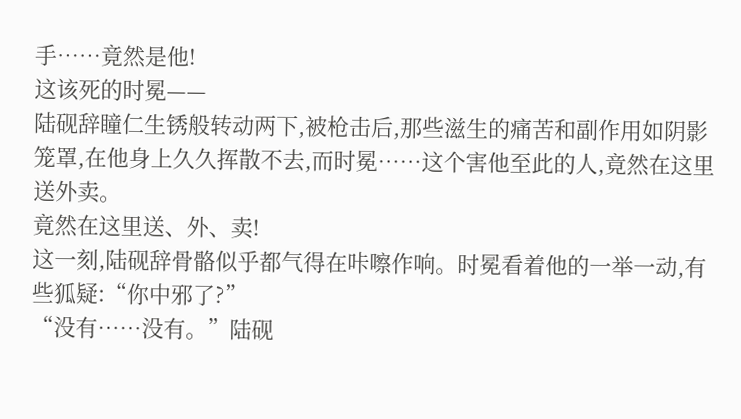手……竟然是他!
这该死的时冕——
陆砚辞瞳仁生锈般转动两下,被枪击后,那些滋生的痛苦和副作用如阴影笼罩,在他身上久久挥散不去,而时冕……这个害他至此的人,竟然在这里送外卖。
竟然在这里送、外、卖!
这一刻,陆砚辞骨骼似乎都气得在咔嚓作响。时冕看着他的一举一动,有些狐疑:“你中邪了?”
“没有……没有。”陆砚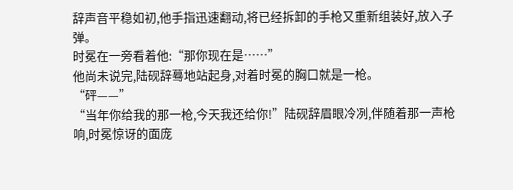辞声音平稳如初,他手指迅速翻动,将已经拆卸的手枪又重新组装好,放入子弹。
时冕在一旁看着他:“那你现在是……”
他尚未说完,陆砚辞蓦地站起身,对着时冕的胸口就是一枪。
“砰——”
“当年你给我的那一枪,今天我还给你!”陆砚辞眉眼冷冽,伴随着那一声枪响,时冕惊讶的面庞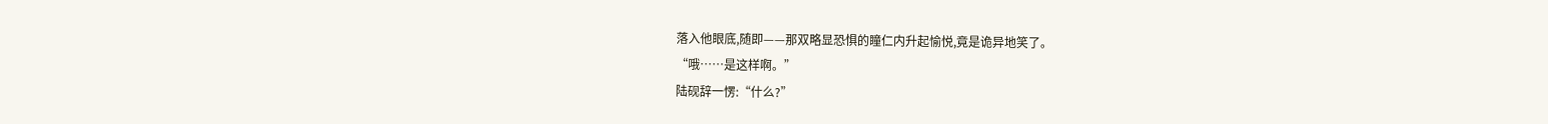落入他眼底,随即——那双略显恐惧的瞳仁内升起愉悦,竟是诡异地笑了。
“哦……是这样啊。”
陆砚辞一愣:“什么?”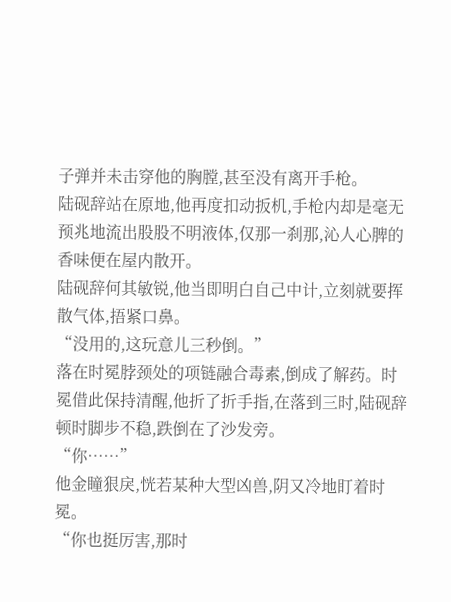子弹并未击穿他的胸膛,甚至没有离开手枪。
陆砚辞站在原地,他再度扣动扳机,手枪内却是毫无预兆地流出股股不明液体,仅那一刹那,沁人心脾的香味便在屋内散开。
陆砚辞何其敏锐,他当即明白自己中计,立刻就要挥散气体,捂紧口鼻。
“没用的,这玩意儿三秒倒。”
落在时冕脖颈处的项链融合毒素,倒成了解药。时冕借此保持清醒,他折了折手指,在落到三时,陆砚辞顿时脚步不稳,跌倒在了沙发旁。
“你……”
他金瞳狠戾,恍若某种大型凶兽,阴又冷地盯着时冕。
“你也挺厉害,那时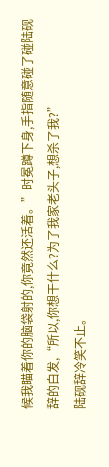候我瞄着你的脑袋射的,你竟然还活着。”时冕蹲下身,手指随意碰了碰陆砚辞的白发,“所以,你想干什么?为了我家老头子,想杀了我?”
陆砚辞冷笑不止。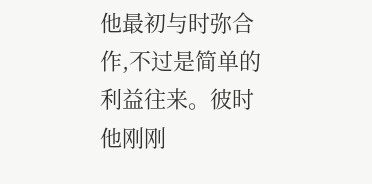他最初与时弥合作,不过是简单的利益往来。彼时他刚刚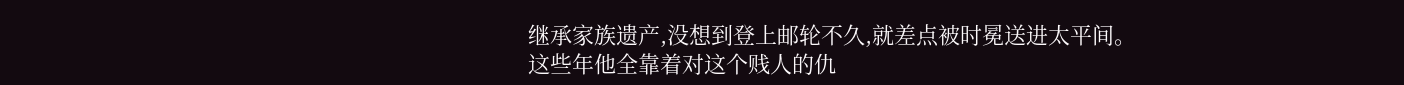继承家族遗产,没想到登上邮轮不久,就差点被时冕送进太平间。
这些年他全靠着对这个贱人的仇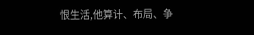恨生活,他算计、布局、争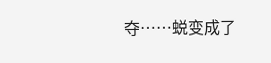夺……蜕变成了